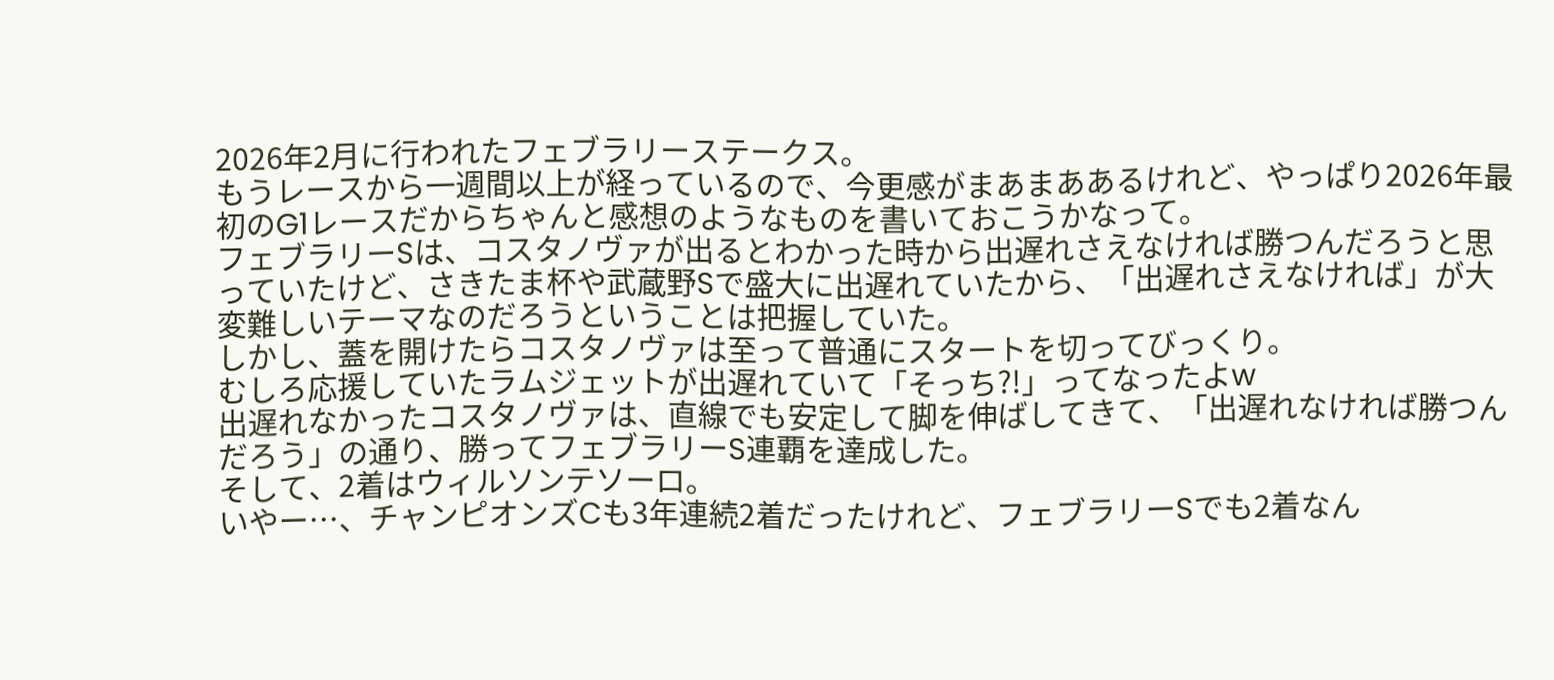2026年2月に行われたフェブラリーステークス。
もうレースから一週間以上が経っているので、今更感がまあまああるけれど、やっぱり2026年最初のG1レースだからちゃんと感想のようなものを書いておこうかなって。
フェブラリーSは、コスタノヴァが出るとわかった時から出遅れさえなければ勝つんだろうと思っていたけど、さきたま杯や武蔵野Sで盛大に出遅れていたから、「出遅れさえなければ」が大変難しいテーマなのだろうということは把握していた。
しかし、蓋を開けたらコスタノヴァは至って普通にスタートを切ってびっくり。
むしろ応援していたラムジェットが出遅れていて「そっち?!」ってなったよw
出遅れなかったコスタノヴァは、直線でも安定して脚を伸ばしてきて、「出遅れなければ勝つんだろう」の通り、勝ってフェブラリーS連覇を達成した。
そして、2着はウィルソンテソーロ。
いやー…、チャンピオンズCも3年連続2着だったけれど、フェブラリーSでも2着なん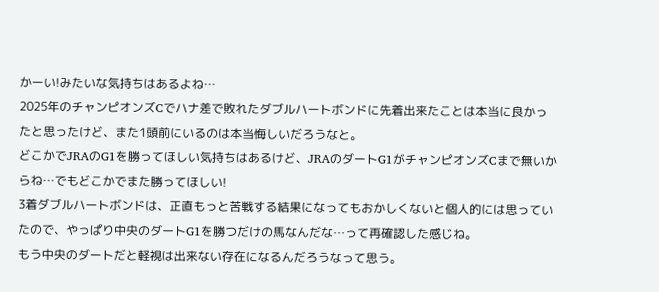かーい!みたいな気持ちはあるよね…
2025年のチャンピオンズCでハナ差で敗れたダブルハートボンドに先着出来たことは本当に良かったと思ったけど、また1頭前にいるのは本当悔しいだろうなと。
どこかでJRAのG1を勝ってほしい気持ちはあるけど、JRAのダートG1がチャンピオンズCまで無いからね…でもどこかでまた勝ってほしい!
3着ダブルハートボンドは、正直もっと苦戦する結果になってもおかしくないと個人的には思っていたので、やっぱり中央のダートG1を勝つだけの馬なんだな…って再確認した感じね。
もう中央のダートだと軽視は出来ない存在になるんだろうなって思う。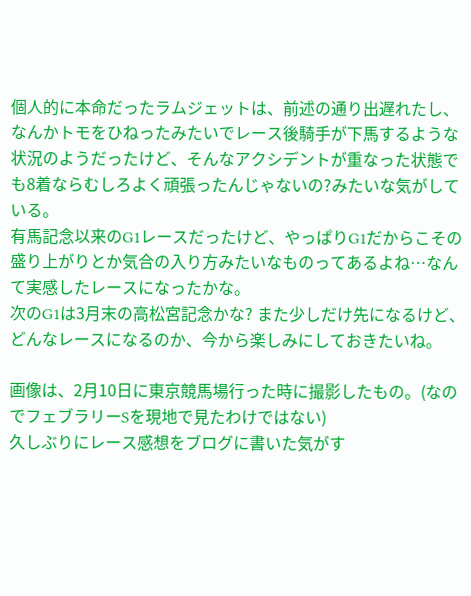個人的に本命だったラムジェットは、前述の通り出遅れたし、なんかトモをひねったみたいでレース後騎手が下馬するような状況のようだったけど、そんなアクシデントが重なった状態でも8着ならむしろよく頑張ったんじゃないの?みたいな気がしている。
有馬記念以来のG1レースだったけど、やっぱりG1だからこその盛り上がりとか気合の入り方みたいなものってあるよね…なんて実感したレースになったかな。
次のG1は3月末の高松宮記念かな? また少しだけ先になるけど、どんなレースになるのか、今から楽しみにしておきたいね。

画像は、2月10日に東京競馬場行った時に撮影したもの。(なのでフェブラリーSを現地で見たわけではない)
久しぶりにレース感想をブログに書いた気がす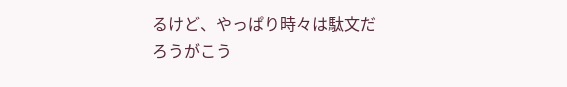るけど、やっぱり時々は駄文だろうがこう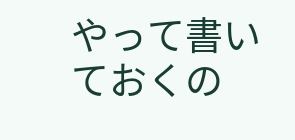やって書いておくの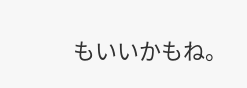もいいかもね。